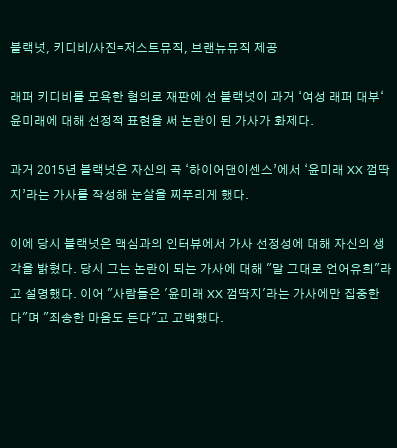블랙넛, 키디비/사진=저스트뮤직, 브랜뉴뮤직 제공

래퍼 키디비를 모욕한 혐의로 재판에 선 블랙넛이 과거 ‘여성 래퍼 대부‘ 윤미래에 대해 선정적 표현을 써 논란이 된 가사가 화제다.

과거 2015년 블랙넛은 자신의 곡 ‘하이어댄이센스’에서 ‘윤미래 XX 껌딱지’라는 가사를 작성해 눈살을 찌푸리게 했다.

이에 당시 블랙넛은 맥심과의 인터뷰에서 가사 선정성에 대해 자신의 생각을 밝혔다. 당시 그는 논란이 되는 가사에 대해 "말 그대로 언어유희"라고 설명했다. 이어 "사람들은 '윤미래 XX 껌딱지'라는 가사에만 집중한다"며 "죄송한 마음도 든다"고 고백했다.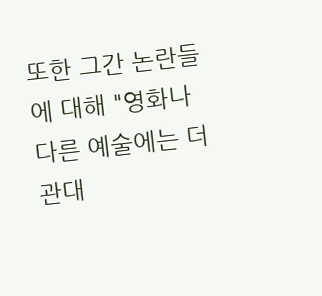또한 그간 논란들에 대해 "영화나 다른 예술에는 더 관대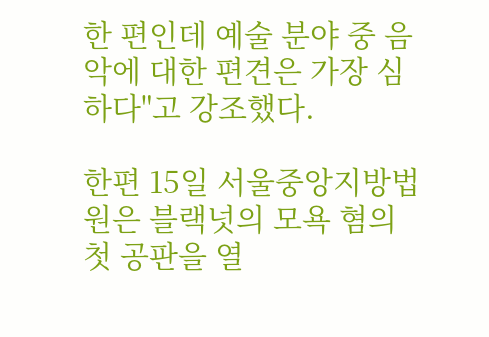한 편인데 예술 분야 중 음악에 대한 편견은 가장 심하다"고 강조했다.

한편 15일 서울중앙지방법원은 블랙넛의 모욕 혐의 첫 공판을 열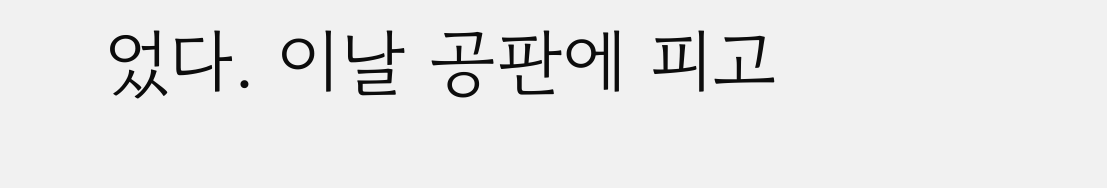었다. 이날 공판에 피고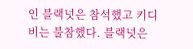인 블랙넛은 참석했고 키디비는 불참했다. 블랙넛은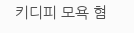키디피 모욕 혐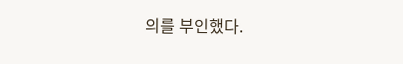의를 부인했다.